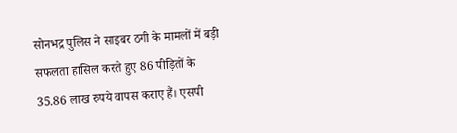सोनभद्र पुलिस ने साइबर ठगी के मामलों में बड़ी सफलता हासिल करते हुए 86 पीड़ितों के 35.86 लाख रुपये वापस कराए हैं। एसपी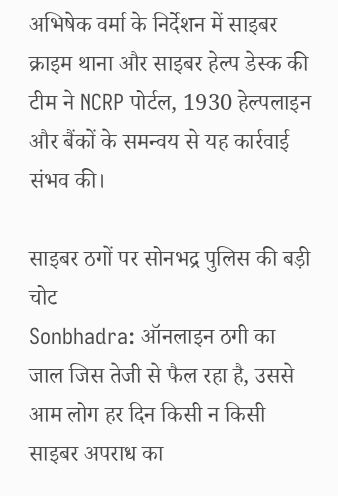अभिषेक वर्मा के निर्देशन में साइबर क्राइम थाना और साइबर हेल्प डेस्क की टीम ने NCRP पोर्टल, 1930 हेल्पलाइन और बैंकों के समन्वय से यह कार्रवाई संभव की।

साइबर ठगों पर सोनभद्र पुलिस की बड़ी चोट
Sonbhadra: ऑनलाइन ठगी का जाल जिस तेजी से फैल रहा है, उससे आम लोग हर दिन किसी न किसी साइबर अपराध का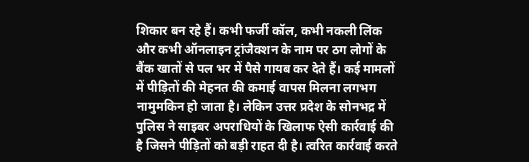शिकार बन रहे हैं। कभी फर्जी कॉल, कभी नकली लिंक और कभी ऑनलाइन ट्रांजैक्शन के नाम पर ठग लोगों के बैंक खातों से पल भर में पैसे गायब कर देते हैं। कई मामलों में पीड़ितों की मेहनत की कमाई वापस मिलना लगभग नामुमकिन हो जाता है। लेकिन उत्तर प्रदेश के सोनभद्र में पुलिस ने साइबर अपराधियों के खिलाफ ऐसी कार्रवाई की है जिसने पीड़ितों को बड़ी राहत दी है। त्वरित कार्रवाई करते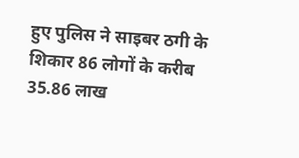हुए पुलिस ने साइबर ठगी के शिकार 86 लोगों के करीब 35.86 लाख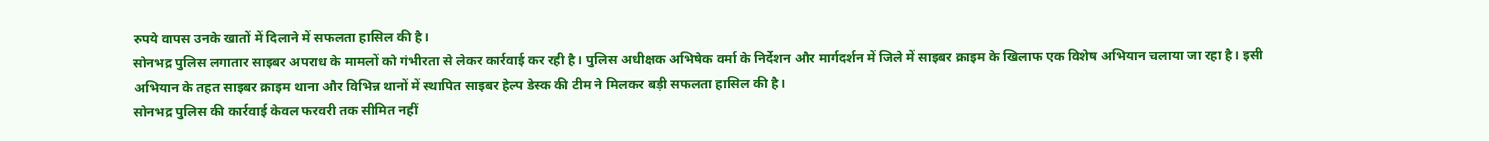रुपये वापस उनके खातों में दिलाने में सफलता हासिल की है।
सोनभद्र पुलिस लगातार साइबर अपराध के मामलों को गंभीरता से लेकर कार्रवाई कर रही है। पुलिस अधीक्षक अभिषेक वर्मा के निर्देशन और मार्गदर्शन में जिले में साइबर क्राइम के खिलाफ एक विशेष अभियान चलाया जा रहा है। इसी अभियान के तहत साइबर क्राइम थाना और विभिन्न थानों में स्थापित साइबर हेल्प डेस्क की टीम ने मिलकर बड़ी सफलता हासिल की है।
सोनभद्र पुलिस की कार्रवाई केवल फरवरी तक सीमित नहीं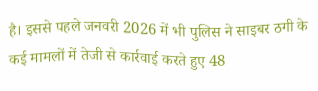है। इससे पहले जनवरी 2026 में भी पुलिस ने साइबर ठगी के कई मामलों में तेजी से कार्रवाई करते हुए 48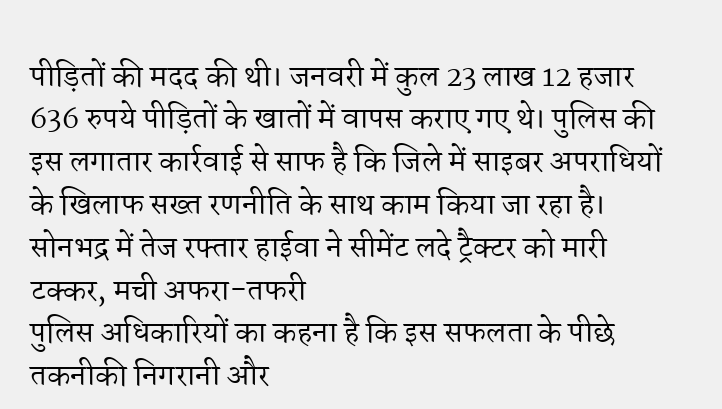पीड़ितों की मदद की थी। जनवरी में कुल 23 लाख 12 हजार 636 रुपये पीड़ितों के खातों में वापस कराए गए थे। पुलिस की इस लगातार कार्रवाई से साफ है कि जिले में साइबर अपराधियों के खिलाफ सख्त रणनीति के साथ काम किया जा रहा है।
सोनभद्र में तेज रफ्तार हाईवा ने सीमेंट लदे ट्रैक्टर को मारी टक्कर, मची अफरा-तफरी
पुलिस अधिकारियों का कहना है कि इस सफलता के पीछे तकनीकी निगरानी और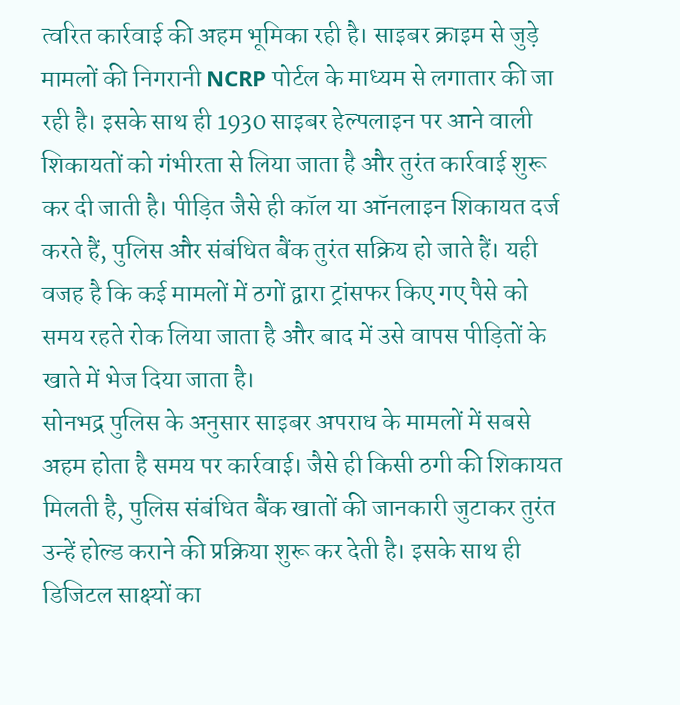त्वरित कार्रवाई की अहम भूमिका रही है। साइबर क्राइम से जुड़े मामलों की निगरानी NCRP पोर्टल के माध्यम से लगातार की जा रही है। इसके साथ ही 1930 साइबर हेल्पलाइन पर आने वाली शिकायतों को गंभीरता से लिया जाता है और तुरंत कार्रवाई शुरू कर दी जाती है। पीड़ित जैसे ही कॉल या ऑनलाइन शिकायत दर्ज करते हैं, पुलिस और संबंधित बैंक तुरंत सक्रिय हो जाते हैं। यही वजह है कि कई मामलों में ठगों द्वारा ट्रांसफर किए गए पैसे को समय रहते रोक लिया जाता है और बाद में उसे वापस पीड़ितों के खाते में भेज दिया जाता है।
सोनभद्र पुलिस के अनुसार साइबर अपराध के मामलों में सबसे अहम होता है समय पर कार्रवाई। जैसे ही किसी ठगी की शिकायत मिलती है, पुलिस संबंधित बैंक खातों की जानकारी जुटाकर तुरंत उन्हें होल्ड कराने की प्रक्रिया शुरू कर देती है। इसके साथ ही डिजिटल साक्ष्यों का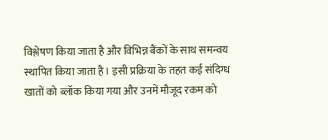विश्लेषण किया जाता है और विभिन्न बैंकों के साथ समन्वय स्थापित किया जाता है। इसी प्रक्रिया के तहत कई संदिग्ध खातों को ब्लॉक किया गया और उनमें मौजूद रकम को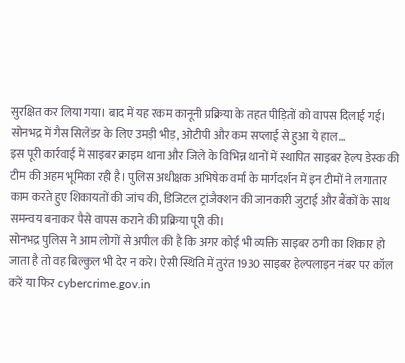सुरक्षित कर लिया गया। बाद में यह रकम कानूनी प्रक्रिया के तहत पीड़ितों को वापस दिलाई गई।
सोनभद्र में गैस सिलेंडर के लिए उमड़ी भीड़, ओटीपी और कम सप्लाई से हुआ ये हाल…
इस पूरी कार्रवाई में साइबर क्राइम थाना और जिले के विभिन्न थानों में स्थापित साइबर हेल्प डेस्क की टीम की अहम भूमिका रही है। पुलिस अधीक्षक अभिषेक वर्मा के मार्गदर्शन में इन टीमों ने लगातार काम करते हुए शिकायतों की जांच की, डिजिटल ट्रांजैक्शन की जानकारी जुटाई और बैंकों के साथ समन्वय बनाकर पैसे वापस कराने की प्रक्रिया पूरी की।
सोनभद्र पुलिस ने आम लोगों से अपील की है कि अगर कोई भी व्यक्ति साइबर ठगी का शिकार हो जाता है तो वह बिल्कुल भी देर न करे। ऐसी स्थिति में तुरंत 1930 साइबर हेल्पलाइन नंबर पर कॉल करें या फिर cybercrime.gov.in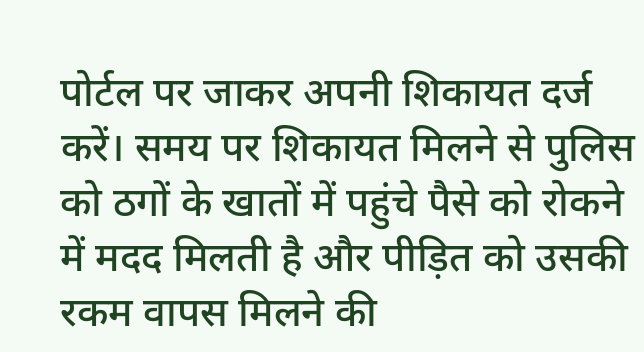पोर्टल पर जाकर अपनी शिकायत दर्ज करें। समय पर शिकायत मिलने से पुलिस को ठगों के खातों में पहुंचे पैसे को रोकने में मदद मिलती है और पीड़ित को उसकी रकम वापस मिलने की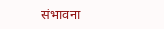संभावना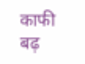काफी बढ़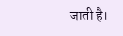जाती है।